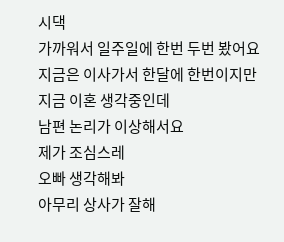시댁
가까워서 일주일에 한번 두번 봤어요
지금은 이사가서 한달에 한번이지만
지금 이혼 생각중인데
남편 논리가 이상해서요
제가 조심스레
오빠 생각해봐
아무리 상사가 잘해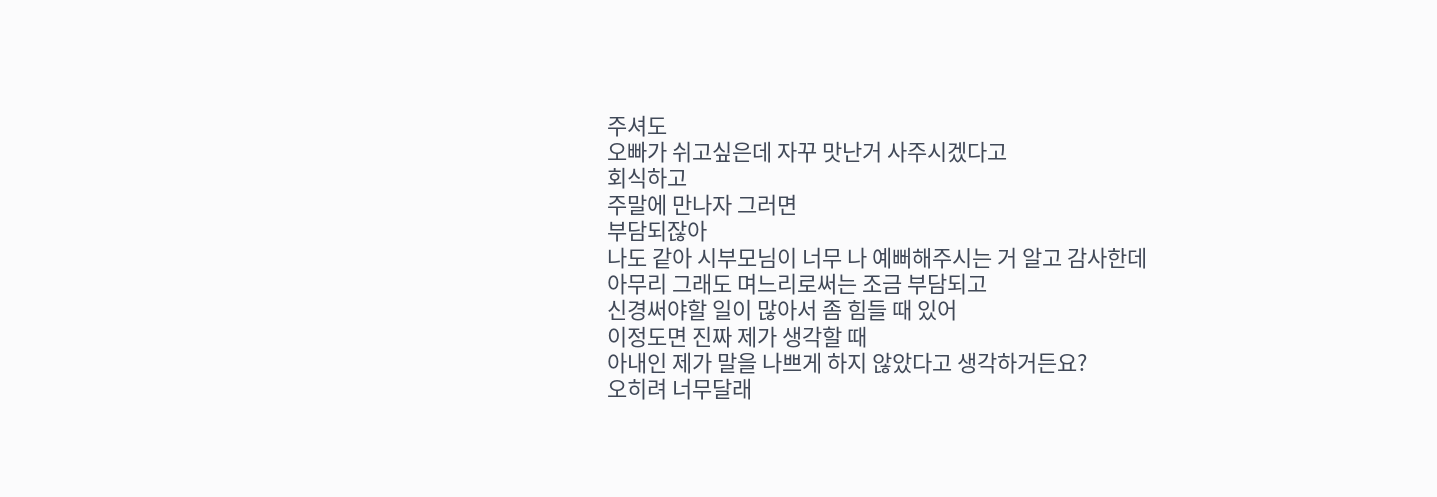주셔도
오빠가 쉬고싶은데 자꾸 맛난거 사주시겠다고
회식하고
주말에 만나자 그러면
부담되잖아
나도 같아 시부모님이 너무 나 예뻐해주시는 거 알고 감사한데
아무리 그래도 며느리로써는 조금 부담되고
신경써야할 일이 많아서 좀 힘들 때 있어
이정도면 진짜 제가 생각할 때
아내인 제가 말을 나쁘게 하지 않았다고 생각하거든요?
오히려 너무달래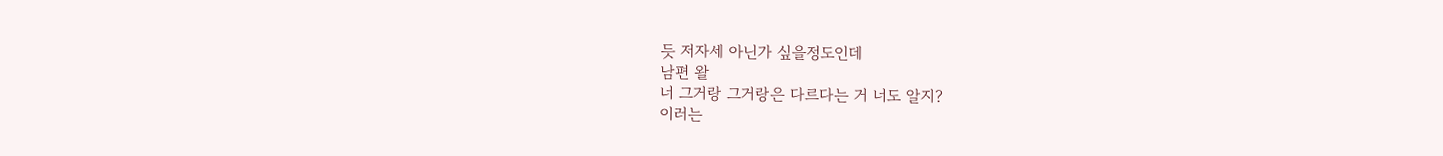듯 저자세 아닌가 싶을정도인데
남편 왈
너 그거랑 그거랑은 다르다는 거 너도 알지?
이러는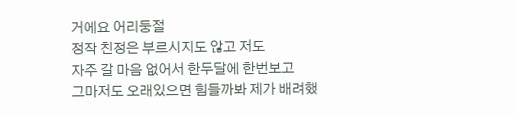거에요 어리둥절
정작 친정은 부르시지도 않고 저도
자주 갈 마음 없어서 한두달에 한번보고
그마저도 오래있으면 힘들까봐 제가 배려했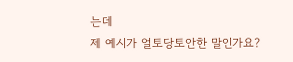는데
제 예시가 얼토당토안한 말인가요?